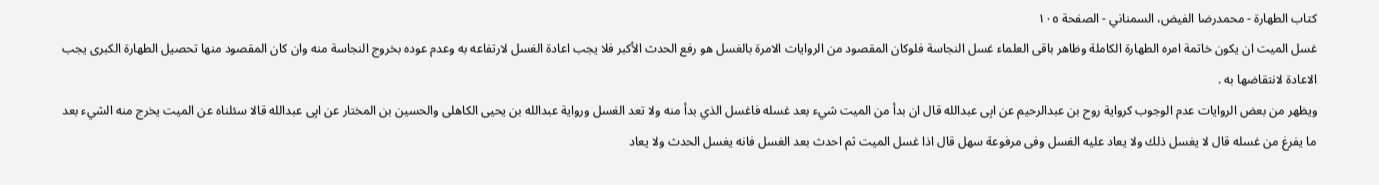كتاب الطهارة - محمدرضا الفيض، السمناني - الصفحة ١٠٥
غسل الميت ان يكون خاتمة امره الطهارة الكاملة وظاهر باقى العلماء غسل النجاسة فلوكان المقصود من الروايات الامرة بالغسل هو رفع الحدث الأكبر فلا يجب اعادة الغسل لارتفاعه به وعدم عوده بخروج النجاسة منه وان كان المقصود منها تحصيل الطهارة الكبرى يجب الاعادة لانتقاضها به .
ويظهر من بعض الروايات عدم الوجوب كرواية روح بن عبدالرحيم عن ابِی عبدالله قال ان بدأ من الميت شيء بعد غسله فاغسل الذي بدأ منه ولا تعد الغسل ورواية عبدالله بن يحيى الكاهلى والحسين بن المختار عن ابِی عبدالله قالا سئلناه عن الميت يخرج منه الشيء بعد ما يفرغ من غسله قال لا يغسل ذلك ولا يعاد عليه الغسل وفى مرفوعة سهل قال اذا غسل الميت ثم احدث بعد الغسل فانه يغسل الحدث ولا يعاد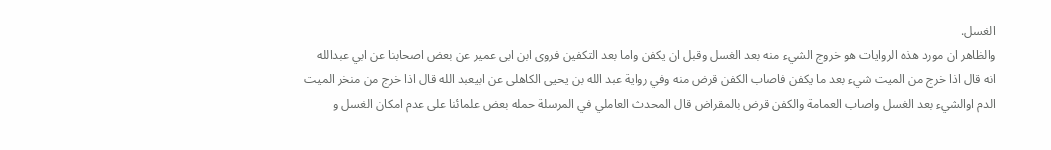الغسل.
والظاهر ان مورد هذه الروايات هو خروج الشيء منه بعد الغسل وقبل ان يكفن واما بعد التكفين فروى ابن ابى عمير عن بعض اصحابنا عن ابي عبدالله انه قال اذا خرج من الميت شيء بعد ما يكفن فاصاب الكفن قرض منه وفي رواية عبد الله بن يحيى الكاهلى عن ابيعبد الله قال اذا خرج من منخر الميت الدم اوالشيء بعد الغسل واصاب العمامة والكفن قرض بالمقراض قال المحدث العاملي في المرسلة حمله بعض علمائنا على عدم امكان الغسل و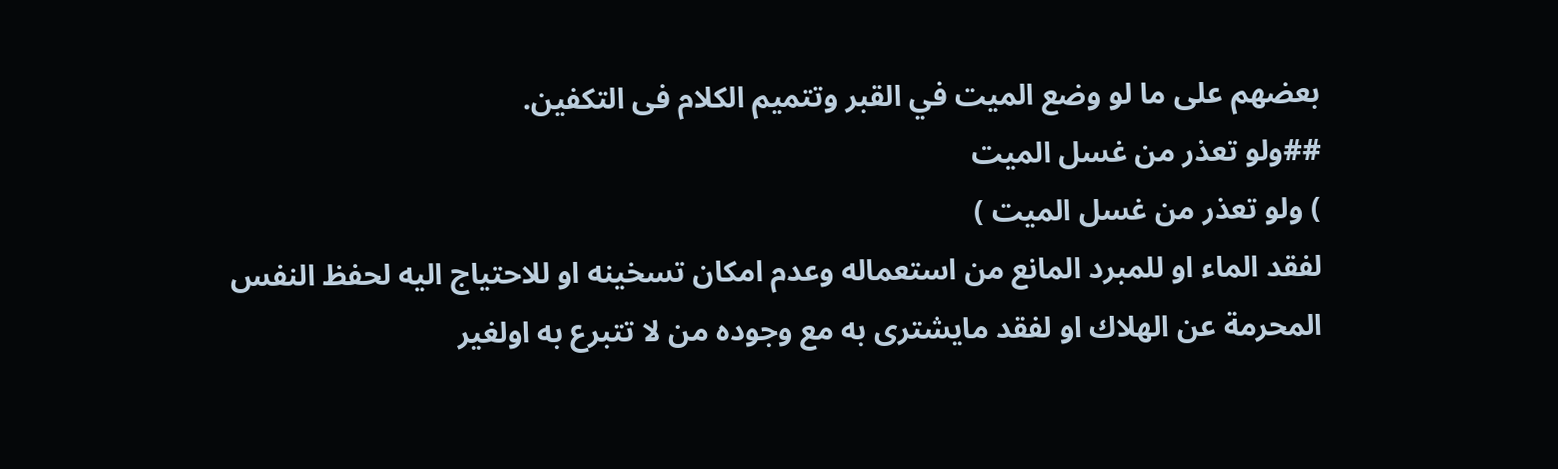بعضهم على ما لو وضع الميت في القبر وتتميم الكلام فى التكفين.
##ولو تعذر من غسل الميت
) ولو تعذر من غسل الميت )
لفقد الماء او للمبرد المانع من استعماله وعدم امكان تسخينه او للاحتياج اليه لحفظ النفس المحرمة عن الهلاك او لفقد مايشترى به مع وجوده من لا تتبرع به اولغير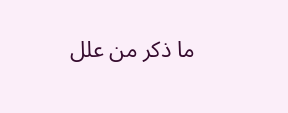ما ذكر من علل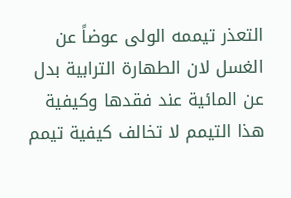التعذر تيممه الولى عوضاً عن الغسل لان الطهارة الترابية بدل عن المائية عند فقدها وكيفية هذا التيمم لا تخالف كيفية تيمم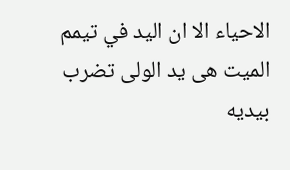الاحياء الا ان اليد في تيمم الميت هى يد الولى تضرب بيديه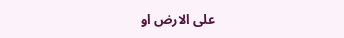على الارض او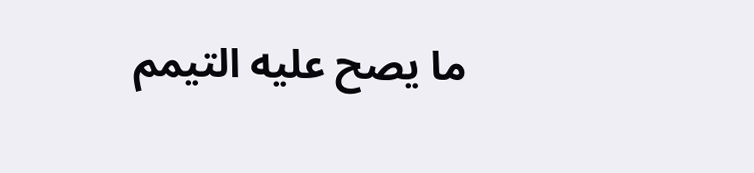ما يصح عليه التيمم